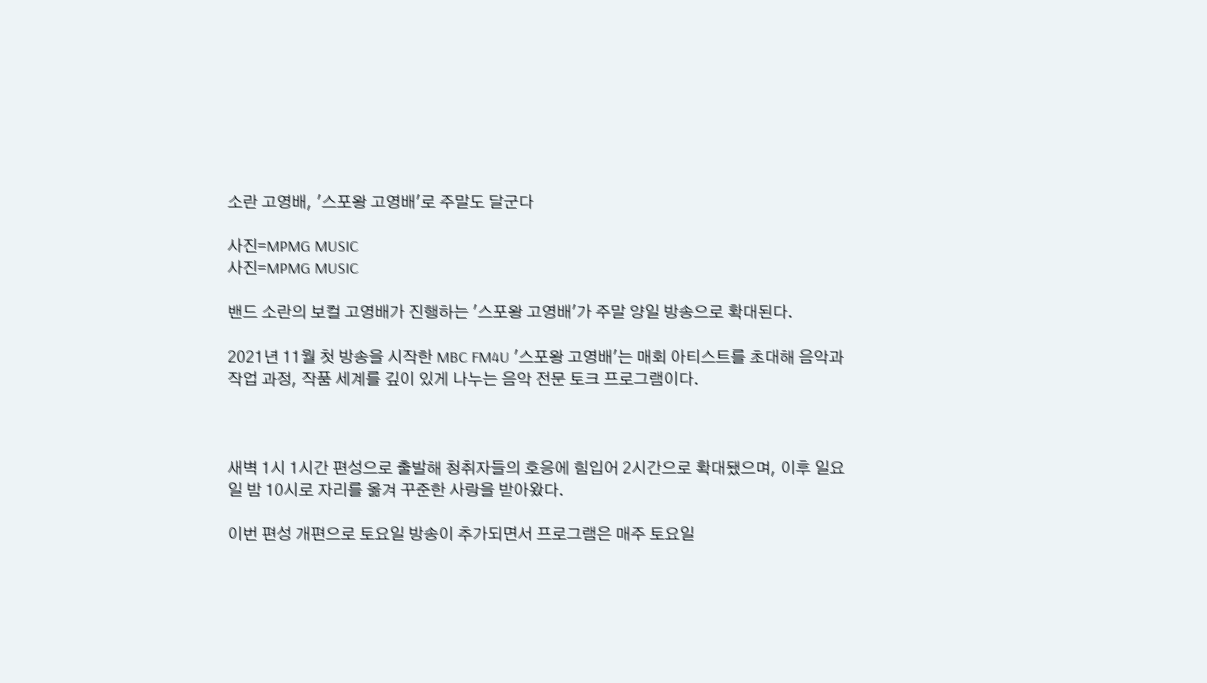소란 고영배, '스포왕 고영배'로 주말도 달군다

사진=MPMG MUSIC
사진=MPMG MUSIC

밴드 소란의 보컬 고영배가 진행하는 '스포왕 고영배'가 주말 양일 방송으로 확대된다.

2021년 11월 첫 방송을 시작한 MBC FM4U '스포왕 고영배'는 매회 아티스트를 초대해 음악과 작업 과정, 작품 세계를 깊이 있게 나누는 음악 전문 토크 프로그램이다.



새벽 1시 1시간 편성으로 출발해 청취자들의 호응에 힘입어 2시간으로 확대됐으며, 이후 일요일 밤 10시로 자리를 옮겨 꾸준한 사랑을 받아왔다.

이번 편성 개편으로 토요일 방송이 추가되면서 프로그램은 매주 토요일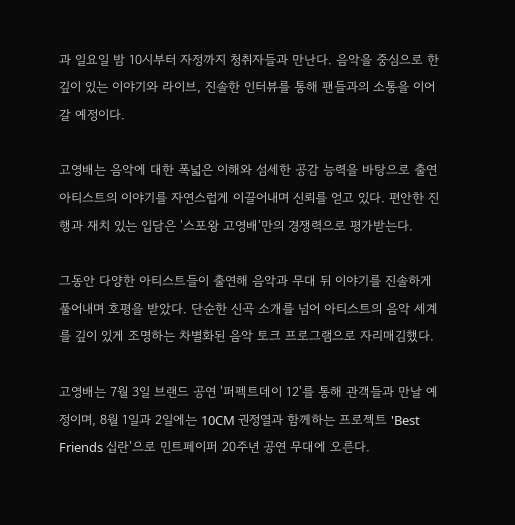과 일요일 밤 10시부터 자정까지 청취자들과 만난다. 음악을 중심으로 한 깊이 있는 이야기와 라이브, 진솔한 인터뷰를 통해 팬들과의 소통을 이어갈 예정이다.

고영배는 음악에 대한 폭넓은 이해와 섬세한 공감 능력을 바탕으로 출연 아티스트의 이야기를 자연스럽게 이끌어내며 신뢰를 얻고 있다. 편안한 진행과 재치 있는 입담은 '스포왕 고영배'만의 경쟁력으로 평가받는다.

그동안 다양한 아티스트들이 출연해 음악과 무대 뒤 이야기를 진솔하게 풀어내며 호평을 받았다. 단순한 신곡 소개를 넘어 아티스트의 음악 세계를 깊이 있게 조명하는 차별화된 음악 토크 프로그램으로 자리매김했다.

고영배는 7월 3일 브랜드 공연 '퍼펙트데이 12'를 통해 관객들과 만날 예정이며, 8월 1일과 2일에는 10CM 권정열과 함께하는 프로젝트 'Best Friends 십란'으로 민트페이퍼 20주년 공연 무대에 오른다.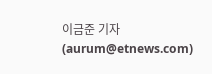이금준 기자 (aurum@etnews.com)